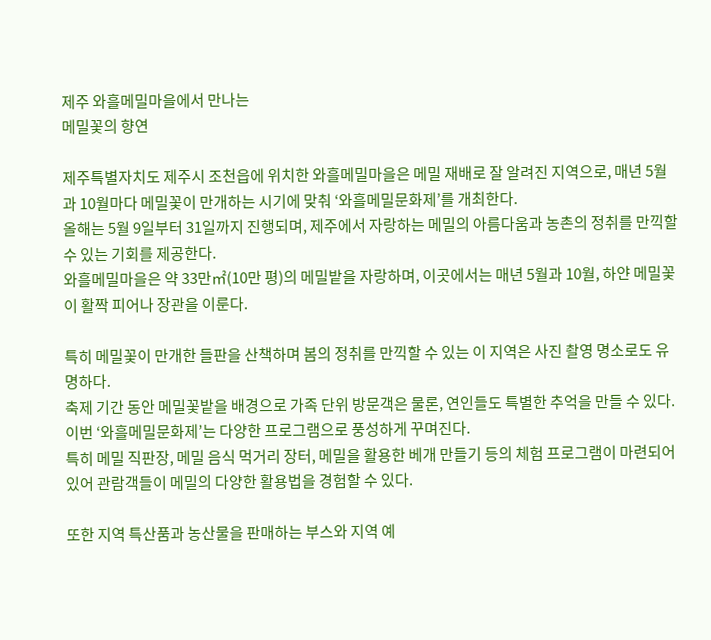제주 와흘메밀마을에서 만나는
메밀꽃의 향연

제주특별자치도 제주시 조천읍에 위치한 와흘메밀마을은 메밀 재배로 잘 알려진 지역으로, 매년 5월과 10월마다 메밀꽃이 만개하는 시기에 맞춰 ‘와흘메밀문화제’를 개최한다.
올해는 5월 9일부터 31일까지 진행되며, 제주에서 자랑하는 메밀의 아름다움과 농촌의 정취를 만끽할 수 있는 기회를 제공한다.
와흘메밀마을은 약 33만㎡(10만 평)의 메밀밭을 자랑하며, 이곳에서는 매년 5월과 10월, 하얀 메밀꽃이 활짝 피어나 장관을 이룬다.

특히 메밀꽃이 만개한 들판을 산책하며 봄의 정취를 만끽할 수 있는 이 지역은 사진 촬영 명소로도 유명하다.
축제 기간 동안 메밀꽃밭을 배경으로 가족 단위 방문객은 물론, 연인들도 특별한 추억을 만들 수 있다.
이번 ‘와흘메밀문화제’는 다양한 프로그램으로 풍성하게 꾸며진다.
특히 메밀 직판장, 메밀 음식 먹거리 장터, 메밀을 활용한 베개 만들기 등의 체험 프로그램이 마련되어 있어 관람객들이 메밀의 다양한 활용법을 경험할 수 있다.

또한 지역 특산품과 농산물을 판매하는 부스와 지역 예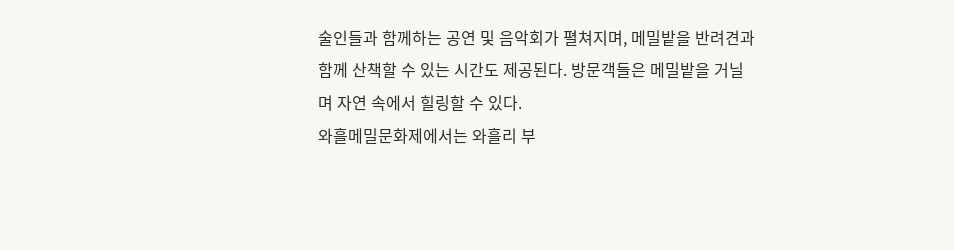술인들과 함께하는 공연 및 음악회가 펼쳐지며, 메밀밭을 반려견과 함께 산책할 수 있는 시간도 제공된다. 방문객들은 메밀밭을 거닐며 자연 속에서 힐링할 수 있다.
와흘메밀문화제에서는 와흘리 부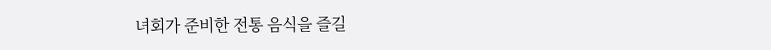녀회가 준비한 전통 음식을 즐길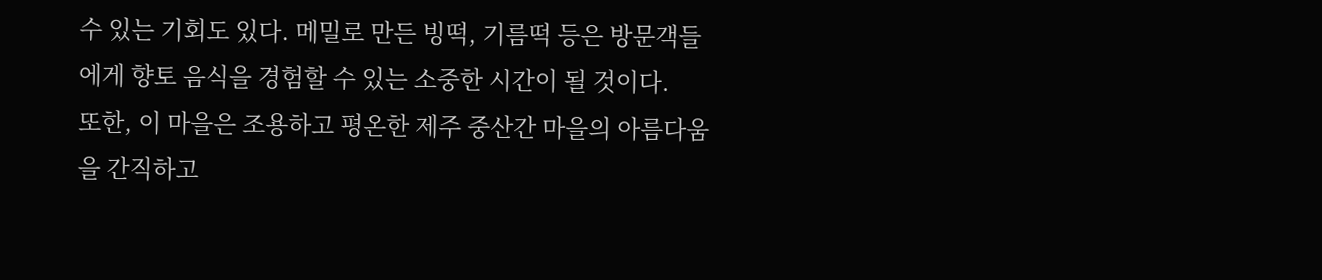수 있는 기회도 있다. 메밀로 만든 빙떡, 기름떡 등은 방문객들에게 향토 음식을 경험할 수 있는 소중한 시간이 될 것이다.
또한, 이 마을은 조용하고 평온한 제주 중산간 마을의 아름다움을 간직하고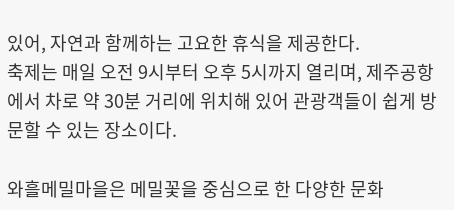있어, 자연과 함께하는 고요한 휴식을 제공한다.
축제는 매일 오전 9시부터 오후 5시까지 열리며, 제주공항에서 차로 약 30분 거리에 위치해 있어 관광객들이 쉽게 방문할 수 있는 장소이다.

와흘메밀마을은 메밀꽃을 중심으로 한 다양한 문화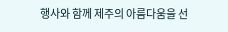행사와 함께 제주의 아름다움을 선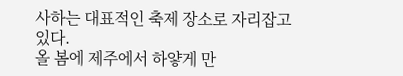사하는 대표적인 축제 장소로 자리잡고 있다.
올 봄에 제주에서 하얗게 만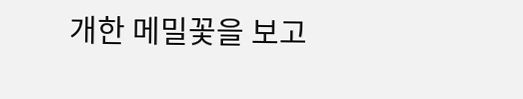개한 메밀꽃을 보고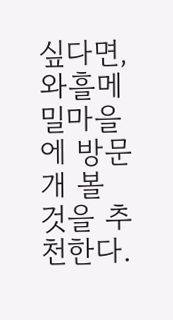싶다면, 와흘메밀마을에 방문개 볼 것을 추천한다.